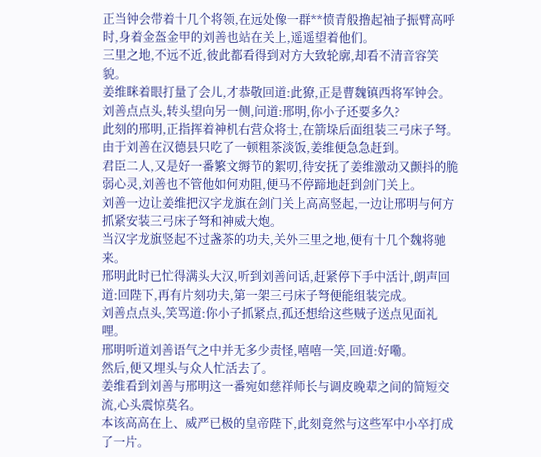正当钟会带着十几个将领,在远处像一群**愤青般撸起袖子振臂高呼时,身着金盔金甲的刘善也站在关上,遥遥望着他们。
三里之地,不远不近,彼此都看得到对方大致轮廓,却看不清音容笑貌。
姜维眯着眼打量了会儿,才恭敬回道:此獠,正是曹魏镇西将军钟会。
刘善点点头,转头望向另一侧,问道:邢明,你小子还要多久?
此刻的邢明,正指挥着神机右营众将士,在箭垛后面组装三弓床子弩。
由于刘善在汉德县只吃了一顿粗茶淡饭,姜维便急急赶到。
君臣二人,又是好一番繁文缛节的絮叨,待安抚了姜维激动又颤抖的脆弱心灵,刘善也不管他如何劝阻,便马不停蹄地赶到剑门关上。
刘善一边让姜维把汉字龙旗在剑门关上高高竖起,一边让邢明与何方抓紧安装三弓床子弩和神威大炮。
当汉字龙旗竖起不过盏茶的功夫,关外三里之地,便有十几个魏将驰来。
邢明此时已忙得满头大汉,听到刘善问话,赶紧停下手中活计,朗声回道:回陛下,再有片刻功夫,第一架三弓床子弩便能组装完成。
刘善点点头,笑骂道:你小子抓紧点,孤还想给这些贼子送点见面礼哩。
邢明听道刘善语气之中并无多少责怪,嘻嘻一笑,回道:好嘞。
然后,便又埋头与众人忙活去了。
姜维看到刘善与邢明这一番宛如慈祥师长与调皮晚辈之间的简短交流,心头震惊莫名。
本该高高在上、威严已极的皇帝陛下,此刻竟然与这些军中小卒打成了一片。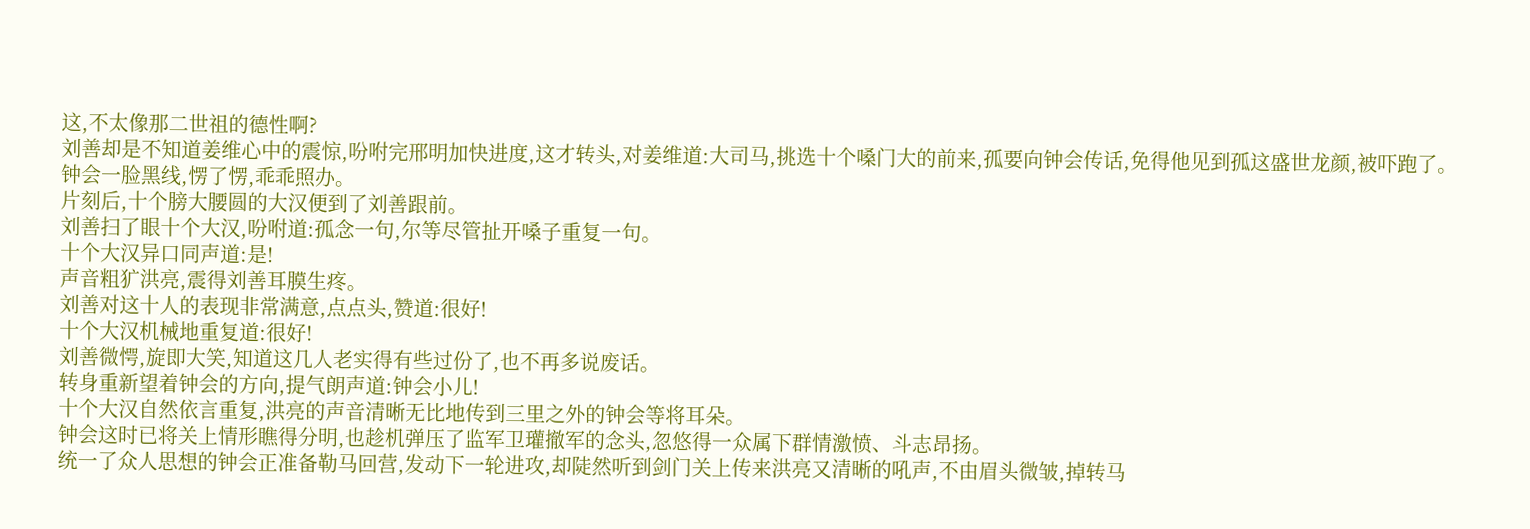这,不太像那二世祖的德性啊?
刘善却是不知道姜维心中的震惊,吩咐完邢明加快进度,这才转头,对姜维道:大司马,挑选十个嗓门大的前来,孤要向钟会传话,免得他见到孤这盛世龙颜,被吓跑了。
钟会一脸黑线,愣了愣,乖乖照办。
片刻后,十个膀大腰圆的大汉便到了刘善跟前。
刘善扫了眼十个大汉,吩咐道:孤念一句,尔等尽管扯开嗓子重复一句。
十个大汉异口同声道:是!
声音粗犷洪亮,震得刘善耳膜生疼。
刘善对这十人的表现非常满意,点点头,赞道:很好!
十个大汉机械地重复道:很好!
刘善微愕,旋即大笑,知道这几人老实得有些过份了,也不再多说废话。
转身重新望着钟会的方向,提气朗声道:钟会小儿!
十个大汉自然依言重复,洪亮的声音清晰无比地传到三里之外的钟会等将耳朵。
钟会这时已将关上情形瞧得分明,也趁机弹压了监军卫瓘撤军的念头,忽悠得一众属下群情激愤、斗志昂扬。
统一了众人思想的钟会正准备勒马回营,发动下一轮进攻,却陡然听到剑门关上传来洪亮又清晰的吼声,不由眉头微皱,掉转马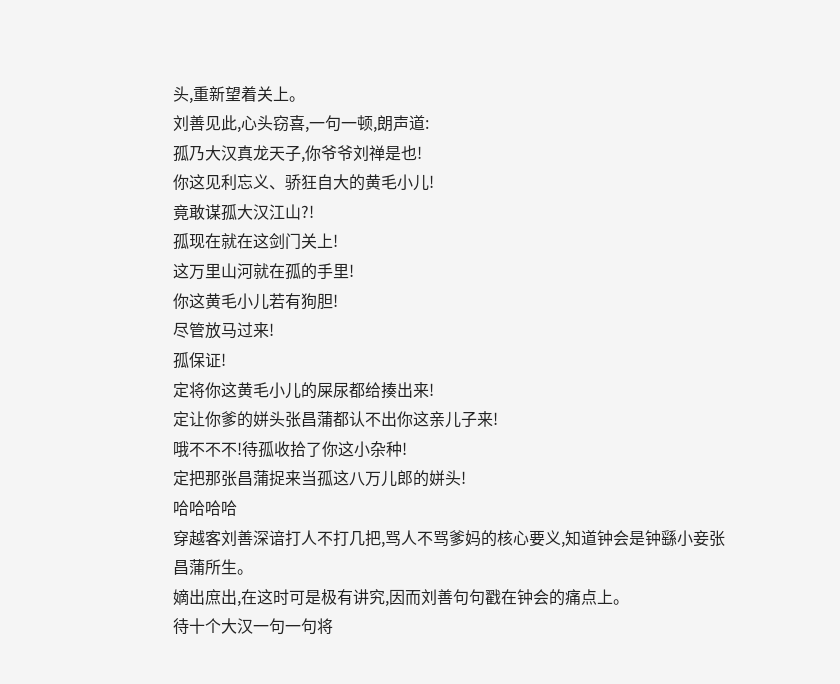头,重新望着关上。
刘善见此,心头窃喜,一句一顿,朗声道:
孤乃大汉真龙天子,你爷爷刘禅是也!
你这见利忘义、骄狂自大的黄毛小儿!
竟敢谋孤大汉江山?!
孤现在就在这剑门关上!
这万里山河就在孤的手里!
你这黄毛小儿若有狗胆!
尽管放马过来!
孤保证!
定将你这黄毛小儿的屎尿都给揍出来!
定让你爹的姘头张昌蒲都认不出你这亲儿子来!
哦不不不!待孤收拾了你这小杂种!
定把那张昌蒲捉来当孤这八万儿郎的姘头!
哈哈哈哈
穿越客刘善深谙打人不打几把,骂人不骂爹妈的核心要义,知道钟会是钟繇小妾张昌蒲所生。
嫡出庶出,在这时可是极有讲究,因而刘善句句戳在钟会的痛点上。
待十个大汉一句一句将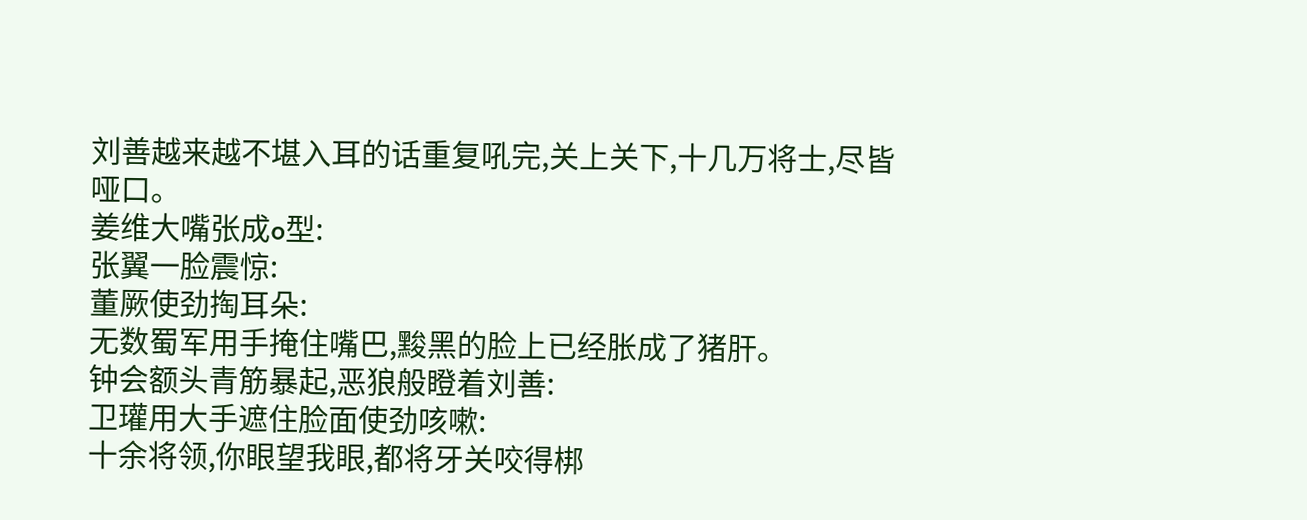刘善越来越不堪入耳的话重复吼完,关上关下,十几万将士,尽皆哑口。
姜维大嘴张成o型:
张翼一脸震惊:
董厥使劲掏耳朵:
无数蜀军用手掩住嘴巴,黢黑的脸上已经胀成了猪肝。
钟会额头青筋暴起,恶狼般瞪着刘善:
卫瓘用大手遮住脸面使劲咳嗽:
十余将领,你眼望我眼,都将牙关咬得梆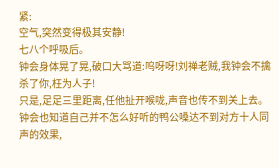紧:
空气,突然变得极其安静!
七八个呼吸后。
钟会身体晃了晃,破口大骂道:呜呀呀!刘禅老贼,我钟会不擒杀了你,枉为人子!
只是,足足三里距离,任他扯开喉咙,声音也传不到关上去。
钟会也知道自己并不怎么好听的鸭公嗓达不到对方十人同声的效果,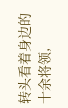转头看着身边的十余将领,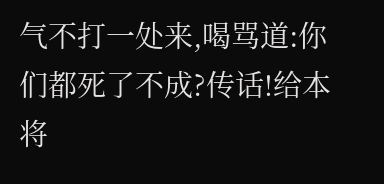气不打一处来,喝骂道:你们都死了不成?传话!给本将